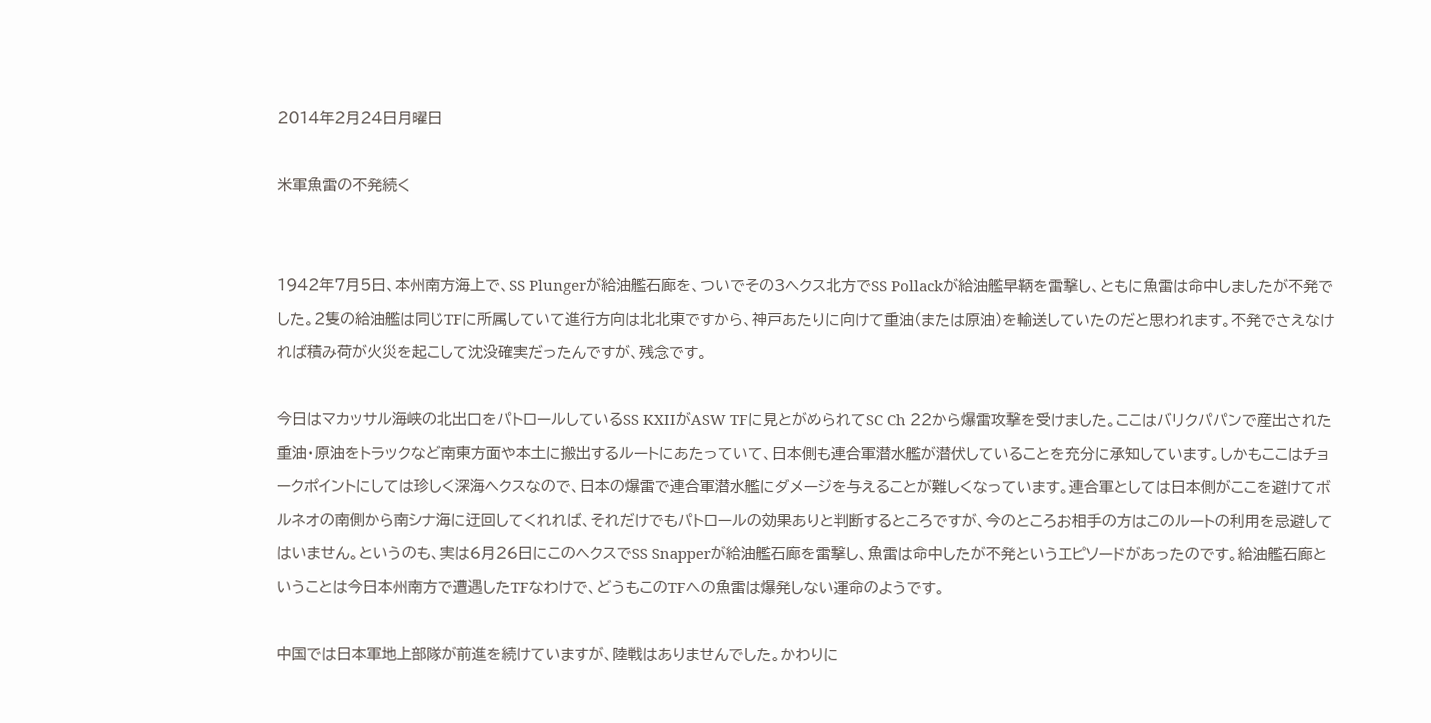2014年2月24日月曜日

米軍魚雷の不発続く


1942年7月5日、本州南方海上で、SS Plungerが給油艦石廊を、ついでその3ヘクス北方でSS Pollackが給油艦早鞆を雷撃し、ともに魚雷は命中しましたが不発でした。2隻の給油艦は同じTFに所属していて進行方向は北北東ですから、神戸あたりに向けて重油(または原油)を輸送していたのだと思われます。不発でさえなければ積み荷が火災を起こして沈没確実だったんですが、残念です。

今日はマカッサル海峡の北出口をパトロールしているSS KXIIがASW TFに見とがめられてSC Ch 22から爆雷攻撃を受けました。ここはバリクパパンで産出された重油・原油をトラックなど南東方面や本土に搬出するルートにあたっていて、日本側も連合軍潜水艦が潜伏していることを充分に承知しています。しかもここはチョークポイントにしては珍しく深海ヘクスなので、日本の爆雷で連合軍潜水艦にダメージを与えることが難しくなっています。連合軍としては日本側がここを避けてボルネオの南側から南シナ海に迂回してくれれば、それだけでもパトロールの効果ありと判断するところですが、今のところお相手の方はこのルートの利用を忌避してはいません。というのも、実は6月26日にこのヘクスでSS Snapperが給油艦石廊を雷撃し、魚雷は命中したが不発というエピソードがあったのです。給油艦石廊ということは今日本州南方で遭遇したTFなわけで、どうもこのTFへの魚雷は爆発しない運命のようです。

中国では日本軍地上部隊が前進を続けていますが、陸戦はありませんでした。かわりに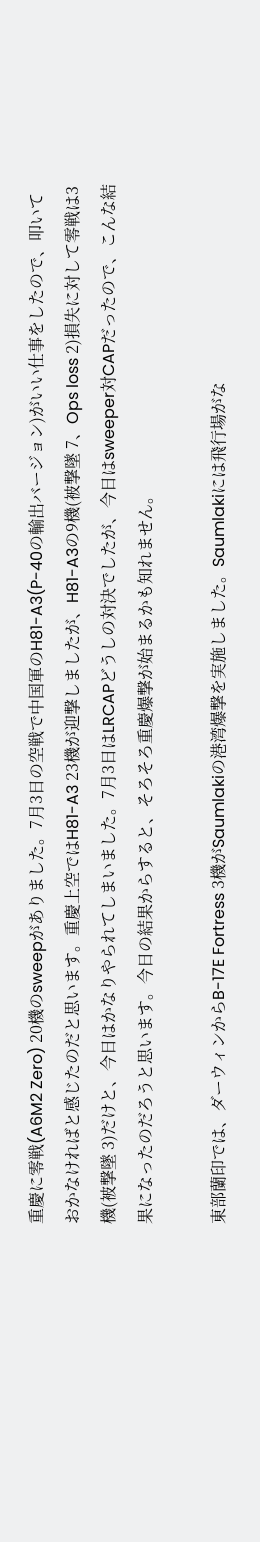重慶に零戦(A6M2 Zero) 20機のsweepがありました。7月3日の空戦で中国軍のH81-A3(P-40の輸出バージョン)がいい仕事をしたので、叩いておかなければと感じたのだと思います。重慶上空ではH81-A3 23機が迎撃しましたが、H81-A3の9機(被撃墜 7、Ops loss 2)損失に対して零戦は3機(被撃墜 3)だけと、今日はかなりやられてしまいました。7月3日はLRCAPどうしの対決でしたが、今日はsweeper対CAPだったので、こんな結果になったのだろうと思います。今日の結果からすると、そろそろ重慶爆撃が始まるかも知れません。

東部蘭印では、ダーウィンからB-17E Fortress 3機がSaumlakiの港湾爆撃を実施しました。Saumlakiには飛行場がな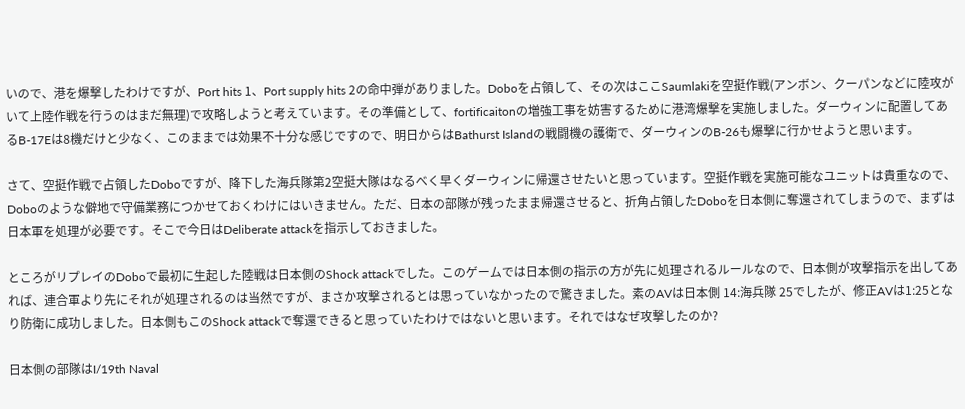いので、港を爆撃したわけですが、Port hits 1、Port supply hits 2の命中弾がありました。Doboを占領して、その次はここSaumlakiを空挺作戦(アンボン、クーパンなどに陸攻がいて上陸作戦を行うのはまだ無理)で攻略しようと考えています。その準備として、fortificaitonの増強工事を妨害するために港湾爆撃を実施しました。ダーウィンに配置してあるB-17Eは8機だけと少なく、このままでは効果不十分な感じですので、明日からはBathurst Islandの戦闘機の護衛で、ダーウィンのB-26も爆撃に行かせようと思います。

さて、空挺作戦で占領したDoboですが、降下した海兵隊第2空挺大隊はなるべく早くダーウィンに帰還させたいと思っています。空挺作戦を実施可能なユニットは貴重なので、Doboのような僻地で守備業務につかせておくわけにはいきません。ただ、日本の部隊が残ったまま帰還させると、折角占領したDoboを日本側に奪還されてしまうので、まずは日本軍を処理が必要です。そこで今日はDeliberate attackを指示しておきました。

ところがリプレイのDoboで最初に生起した陸戦は日本側のShock attackでした。このゲームでは日本側の指示の方が先に処理されるルールなので、日本側が攻撃指示を出してあれば、連合軍より先にそれが処理されるのは当然ですが、まさか攻撃されるとは思っていなかったので驚きました。素のAVは日本側 14:海兵隊 25でしたが、修正AVは1:25となり防衛に成功しました。日本側もこのShock attackで奪還できると思っていたわけではないと思います。それではなぜ攻撃したのか?

日本側の部隊はI/19th Naval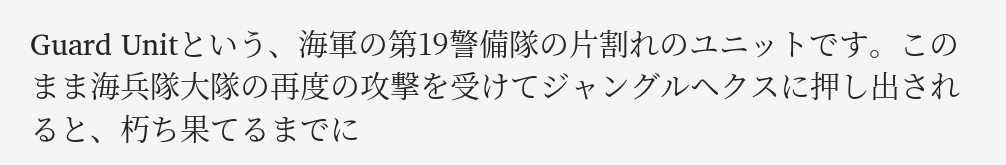Guard Unitという、海軍の第19警備隊の片割れのユニットです。このまま海兵隊大隊の再度の攻撃を受けてジャングルヘクスに押し出されると、朽ち果てるまでに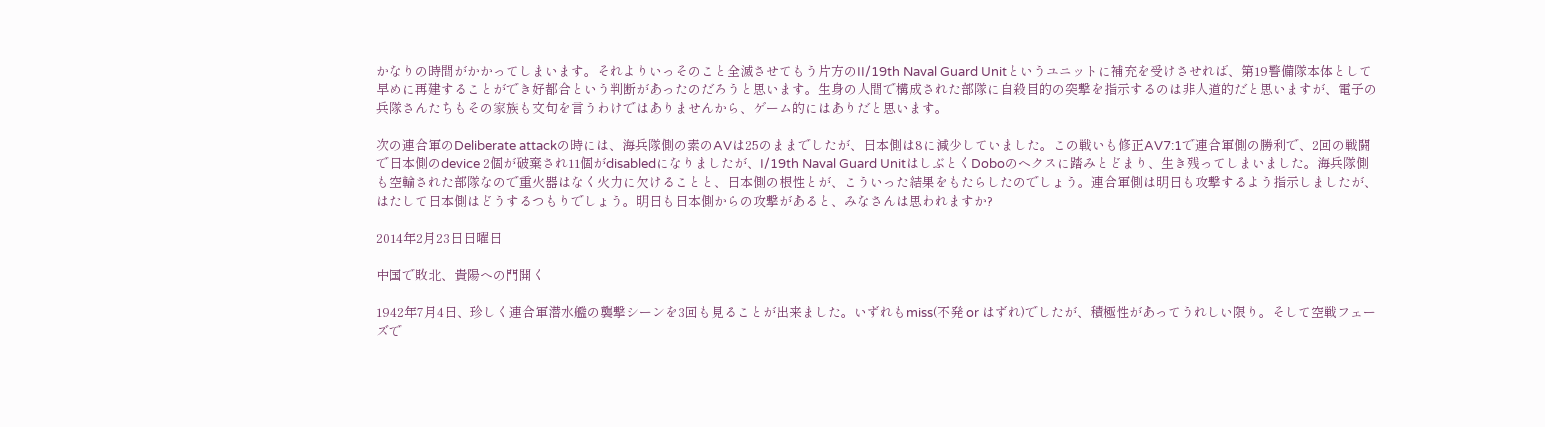かなりの時間がかかってしまいます。それよりいっそのこと全滅させてもう片方のII/19th Naval Guard Unitというユニットに補充を受けさせれば、第19警備隊本体として早めに再建することができ好都合という判断があったのだろうと思います。生身の人間で構成された部隊に自殺目的の突撃を指示するのは非人道的だと思いますが、電子の兵隊さんたちもその家族も文句を言うわけではありませんから、ゲーム的にはありだと思います。

次の連合軍のDeliberate attackの時には、海兵隊側の素のAVは25のままでしたが、日本側は8に減少していました。この戦いも修正AV7:1で連合軍側の勝利で、2回の戦闘で日本側のdevice 2個が破棄され11個がdisabledになりましたが、I/19th Naval Guard UnitはしぶとくDoboのヘクスに踏みとどまり、生き残ってしまいました。海兵隊側も空輸された部隊なので重火器はなく火力に欠けることと、日本側の根性とが、こういった結果をもたらしたのでしょう。連合軍側は明日も攻撃するよう指示しましたが、はたして日本側はどうするつもりでしょう。明日も日本側からの攻撃があると、みなさんは思われますか?

2014年2月23日日曜日

中国で敗北、貴陽への門開く

1942年7月4日、珍しく連合軍潜水艦の襲撃シーンを3回も見ることが出来ました。いずれもmiss(不発 or はずれ)でしたが、積極性があってうれしい限り。そして空戦フェーズで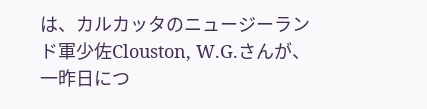は、カルカッタのニュージーランド軍少佐Clouston, W.G.さんが、一昨日につ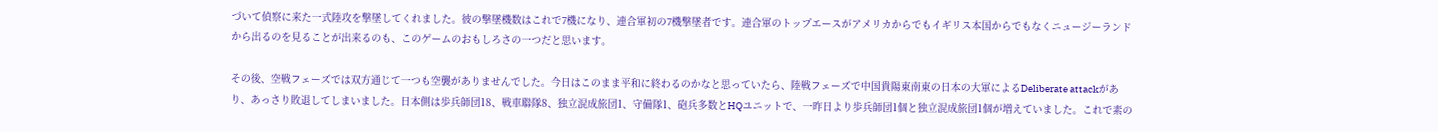づいて偵察に来た一式陸攻を撃墜してくれました。彼の撃墜機数はこれで7機になり、連合軍初の7機撃墜者です。連合軍のトップエースがアメリカからでもイギリス本国からでもなくニュージーランドから出るのを見ることが出来るのも、このゲームのおもしろさの一つだと思います。

その後、空戦フェーズでは双方通じて一つも空襲がありませんでした。今日はこのまま平和に終わるのかなと思っていたら、陸戦フェーズで中国貴陽東南東の日本の大軍によるDeliberate attackがあり、あっさり敗退してしまいました。日本側は歩兵師団18、戦車聯隊8、独立混成旅団1、守備隊1、砲兵多数とHQユニットで、一昨日より歩兵師団1個と独立混成旅団1個が増えていました。これで素の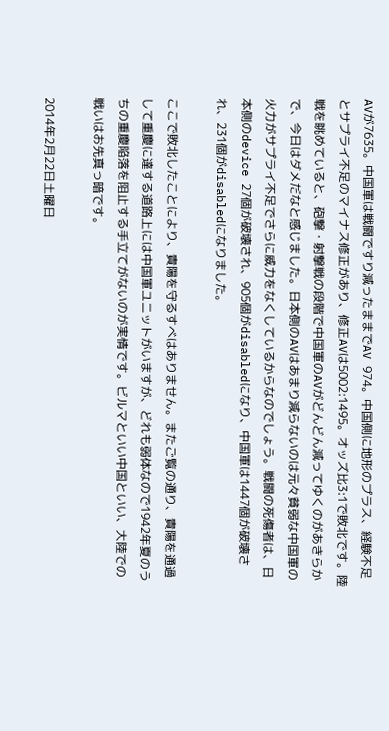AVが7635。中国軍は戦闘ですり減ったままでAV 974。中国側に地形のプラス、経験不足とサプライ不足のマイナス修正があり、修正AVは5002:1495。オッズ比3:1で敗北です。陸戦を眺めていると、砲撃・射撃戦の段階で中国軍のAVがどんどん減ってゆくのがあきらかで、今日はダメだなと感じました。日本側のAVはあまり減らないのは元々貧弱な中国軍の火力がサプライ不足でさらに威力をなくしているからなのでしょう。戦闘の死傷者は、日本側のdevice 27個が破壊され、905個がdisabledになり、中国軍は1447個が破壊され、231個がdisabledになりました。

ここで敗北したことにより、貴陽を守るすべはありません。またご覧の通り、貴陽を通過して重慶に達する道路上には中国軍ユニットがいますが、どれも弱体なので1942年夏のうちの重慶陥落を阻止する手立てがないのが実情です。ビルマといい中国といい、大陸での戦いはお先真っ暗です。

2014年2月22日土曜日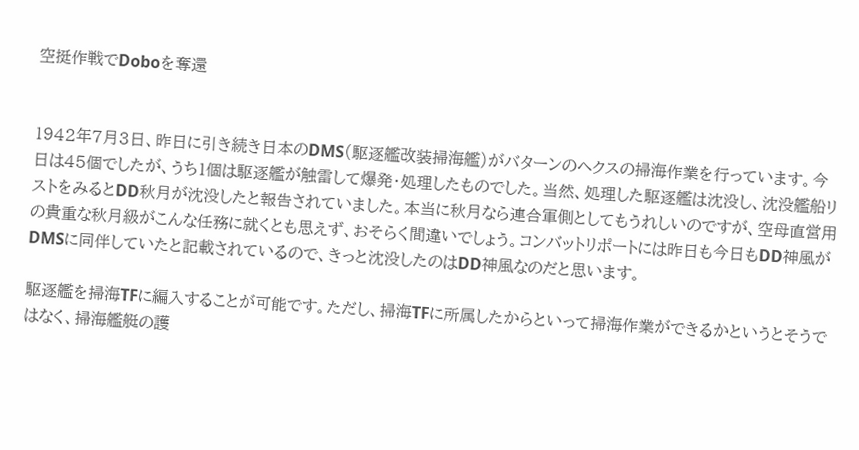空挺作戦でDoboを奪還


1942年7月3日、昨日に引き続き日本のDMS(駆逐艦改装掃海艦)がバターンのヘクスの掃海作業を行っています。今日は45個でしたが、うち1個は駆逐艦が触雷して爆発・処理したものでした。当然、処理した駆逐艦は沈没し、沈没艦船リストをみるとDD秋月が沈没したと報告されていました。本当に秋月なら連合軍側としてもうれしいのですが、空母直営用の貴重な秋月級がこんな任務に就くとも思えず、おそらく間違いでしょう。コンバットリポートには昨日も今日もDD神風がDMSに同伴していたと記載されているので、きっと沈没したのはDD神風なのだと思います。

駆逐艦を掃海TFに編入することが可能です。ただし、掃海TFに所属したからといって掃海作業ができるかというとそうではなく、掃海艦艇の護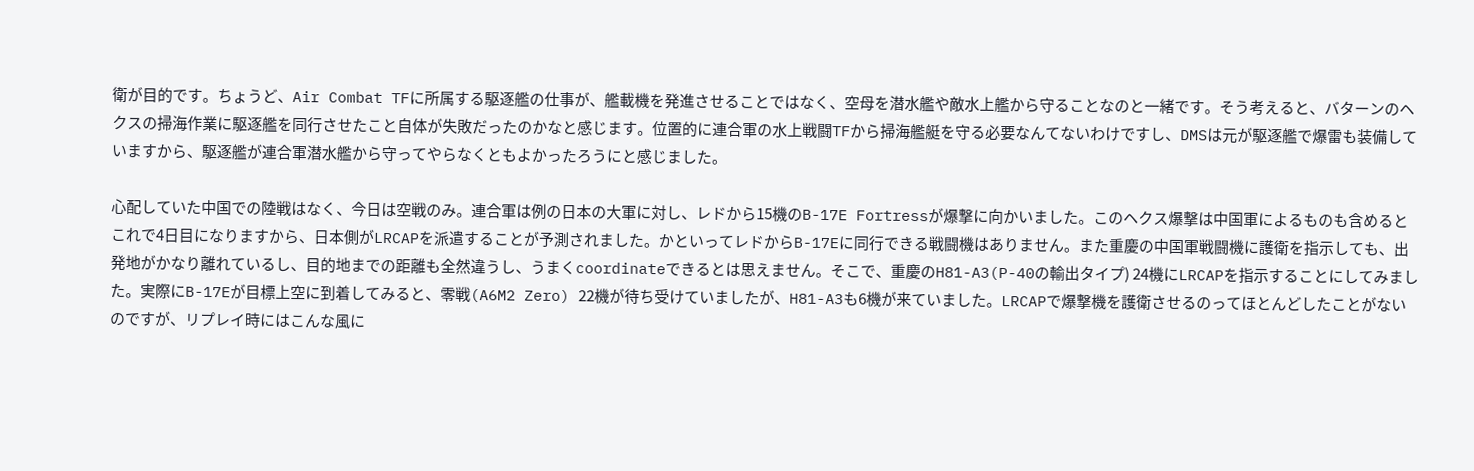衛が目的です。ちょうど、Air Combat TFに所属する駆逐艦の仕事が、艦載機を発進させることではなく、空母を潜水艦や敵水上艦から守ることなのと一緒です。そう考えると、バターンのヘクスの掃海作業に駆逐艦を同行させたこと自体が失敗だったのかなと感じます。位置的に連合軍の水上戦闘TFから掃海艦艇を守る必要なんてないわけですし、DMSは元が駆逐艦で爆雷も装備していますから、駆逐艦が連合軍潜水艦から守ってやらなくともよかったろうにと感じました。

心配していた中国での陸戦はなく、今日は空戦のみ。連合軍は例の日本の大軍に対し、レドから15機のB-17E Fortressが爆撃に向かいました。このヘクス爆撃は中国軍によるものも含めるとこれで4日目になりますから、日本側がLRCAPを派遣することが予測されました。かといってレドからB-17Eに同行できる戦闘機はありません。また重慶の中国軍戦闘機に護衛を指示しても、出発地がかなり離れているし、目的地までの距離も全然違うし、うまくcoordinateできるとは思えません。そこで、重慶のH81-A3(P-40の輸出タイプ) 24機にLRCAPを指示することにしてみました。実際にB-17Eが目標上空に到着してみると、零戦(A6M2 Zero) 22機が待ち受けていましたが、H81-A3も6機が来ていました。LRCAPで爆撃機を護衛させるのってほとんどしたことがないのですが、リプレイ時にはこんな風に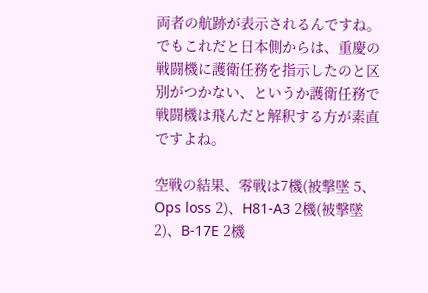両者の航跡が表示されるんですね。でもこれだと日本側からは、重慶の戦闘機に護衛任務を指示したのと区別がつかない、というか護衛任務で戦闘機は飛んだと解釈する方が素直ですよね。

空戦の結果、零戦は7機(被撃墜 5、Ops loss 2)、H81-A3 2機(被撃墜 2)、B-17E 2機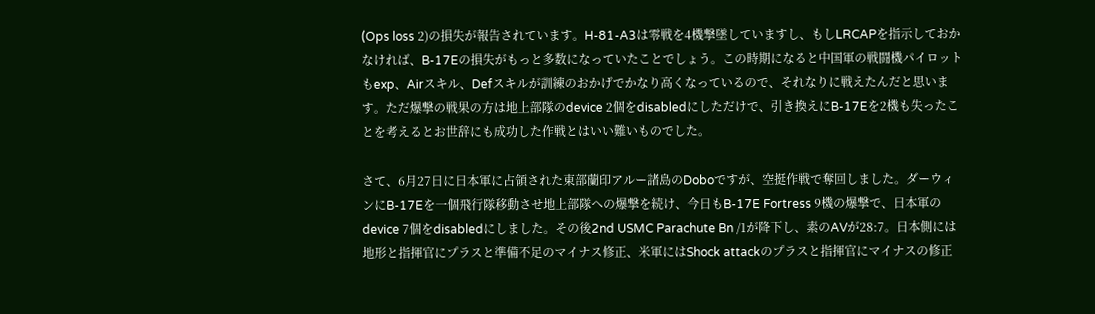(Ops loss 2)の損失が報告されています。H-81-A3は零戦を4機撃墜していますし、もしLRCAPを指示しておかなければ、B-17Eの損失がもっと多数になっていたことでしょう。この時期になると中国軍の戦闘機パイロットもexp、Airスキル、Defスキルが訓練のおかげでかなり高くなっているので、それなりに戦えたんだと思います。ただ爆撃の戦果の方は地上部隊のdevice 2個をdisabledにしただけで、引き換えにB-17Eを2機も失ったことを考えるとお世辞にも成功した作戦とはいい難いものでした。

さて、6月27日に日本軍に占領された東部蘭印アルー諸島のDoboですが、空挺作戦で奪回しました。ダーウィンにB-17Eを一個飛行隊移動させ地上部隊への爆撃を続け、今日もB-17E Fortress 9機の爆撃で、日本軍のdevice 7個をdisabledにしました。その後2nd USMC Parachute Bn /1が降下し、素のAVが28:7。日本側には地形と指揮官にプラスと準備不足のマイナス修正、米軍にはShock attackのプラスと指揮官にマイナスの修正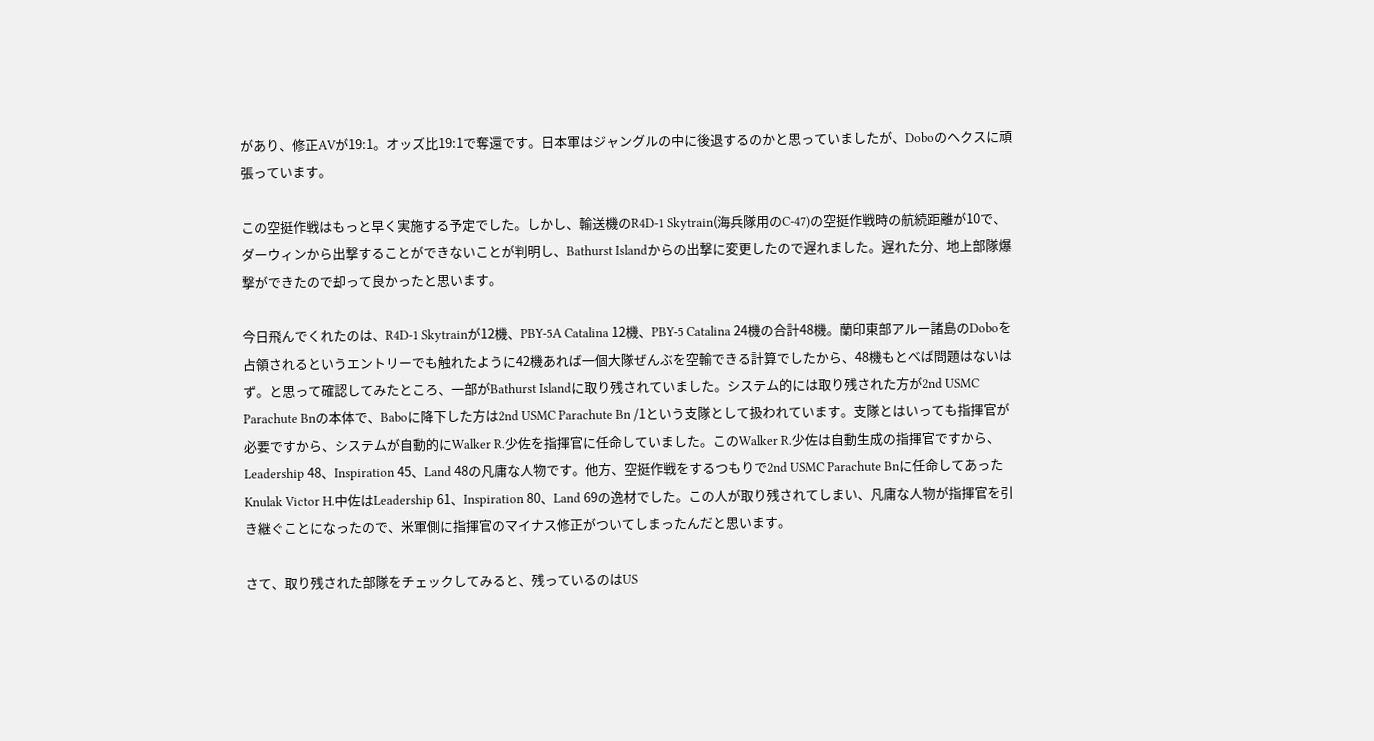があり、修正AVが19:1。オッズ比19:1で奪還です。日本軍はジャングルの中に後退するのかと思っていましたが、Doboのヘクスに頑張っています。

この空挺作戦はもっと早く実施する予定でした。しかし、輸送機のR4D-1 Skytrain(海兵隊用のC-47)の空挺作戦時の航続距離が10で、ダーウィンから出撃することができないことが判明し、Bathurst Islandからの出撃に変更したので遅れました。遅れた分、地上部隊爆撃ができたので却って良かったと思います。

今日飛んでくれたのは、R4D-1 Skytrainが12機、PBY-5A Catalina 12機、PBY-5 Catalina 24機の合計48機。蘭印東部アルー諸島のDoboを占領されるというエントリーでも触れたように42機あれば一個大隊ぜんぶを空輸できる計算でしたから、48機もとべば問題はないはず。と思って確認してみたところ、一部がBathurst Islandに取り残されていました。システム的には取り残された方が2nd USMC Parachute Bnの本体で、Baboに降下した方は2nd USMC Parachute Bn /1という支隊として扱われています。支隊とはいっても指揮官が必要ですから、システムが自動的にWalker R.少佐を指揮官に任命していました。このWalker R.少佐は自動生成の指揮官ですから、Leadership 48、Inspiration 45、Land 48の凡庸な人物です。他方、空挺作戦をするつもりで2nd USMC Parachute Bnに任命してあったKnulak Victor H.中佐はLeadership 61、Inspiration 80、Land 69の逸材でした。この人が取り残されてしまい、凡庸な人物が指揮官を引き継ぐことになったので、米軍側に指揮官のマイナス修正がついてしまったんだと思います。

さて、取り残された部隊をチェックしてみると、残っているのはUS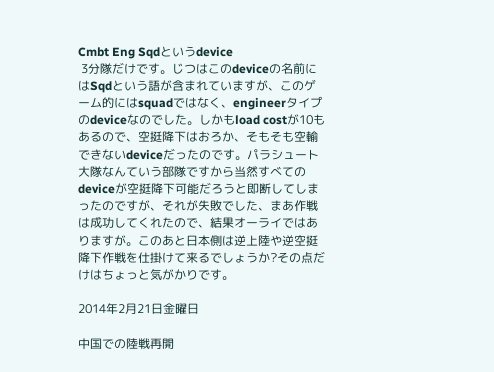Cmbt Eng Sqdというdevice
 3分隊だけです。じつはこのdeviceの名前にはSqdという語が含まれていますが、このゲーム的にはsquadではなく、engineerタイプのdeviceなのでした。しかもload costが10もあるので、空挺降下はおろか、そもそも空輸できないdeviceだったのです。パラシュート大隊なんていう部隊ですから当然すべてのdeviceが空挺降下可能だろうと即断してしまったのですが、それが失敗でした、まあ作戦は成功してくれたので、結果オーライではありますが。このあと日本側は逆上陸や逆空挺降下作戦を仕掛けて来るでしょうか?その点だけはちょっと気がかりです。

2014年2月21日金曜日

中国での陸戦再開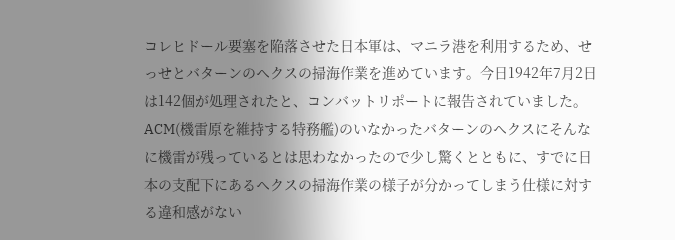コレヒドール要塞を陥落させた日本軍は、マニラ港を利用するため、せっせとバターンのヘクスの掃海作業を進めています。今日1942年7月2日は142個が処理されたと、コンバットリポートに報告されていました。ACM(機雷原を維持する特務艦)のいなかったバターンのヘクスにそんなに機雷が残っているとは思わなかったので少し驚くとともに、すでに日本の支配下にあるヘクスの掃海作業の様子が分かってしまう仕様に対する違和感がない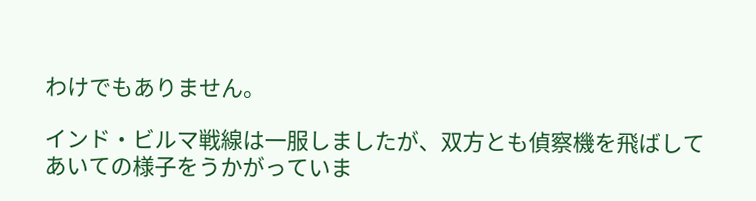わけでもありません。

インド・ビルマ戦線は一服しましたが、双方とも偵察機を飛ばしてあいての様子をうかがっていま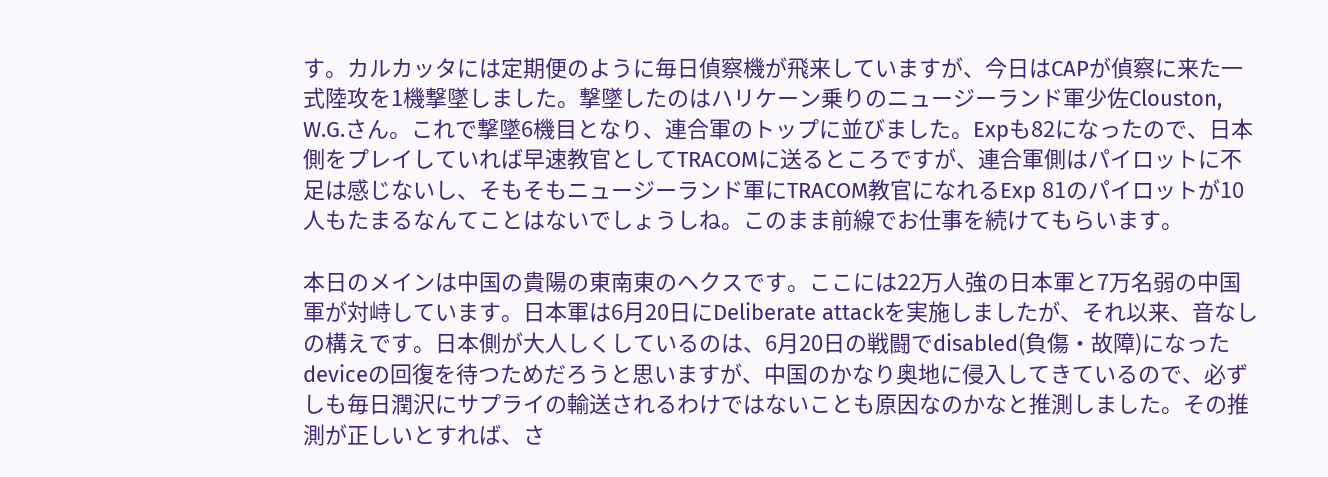す。カルカッタには定期便のように毎日偵察機が飛来していますが、今日はCAPが偵察に来た一式陸攻を1機撃墜しました。撃墜したのはハリケーン乗りのニュージーランド軍少佐Clouston, W.G.さん。これで撃墜6機目となり、連合軍のトップに並びました。Expも82になったので、日本側をプレイしていれば早速教官としてTRACOMに送るところですが、連合軍側はパイロットに不足は感じないし、そもそもニュージーランド軍にTRACOM教官になれるExp 81のパイロットが10人もたまるなんてことはないでしょうしね。このまま前線でお仕事を続けてもらいます。

本日のメインは中国の貴陽の東南東のヘクスです。ここには22万人強の日本軍と7万名弱の中国軍が対峙しています。日本軍は6月20日にDeliberate attackを実施しましたが、それ以来、音なしの構えです。日本側が大人しくしているのは、6月20日の戦闘でdisabled(負傷・故障)になったdeviceの回復を待つためだろうと思いますが、中国のかなり奥地に侵入してきているので、必ずしも毎日潤沢にサプライの輸送されるわけではないことも原因なのかなと推測しました。その推測が正しいとすれば、さ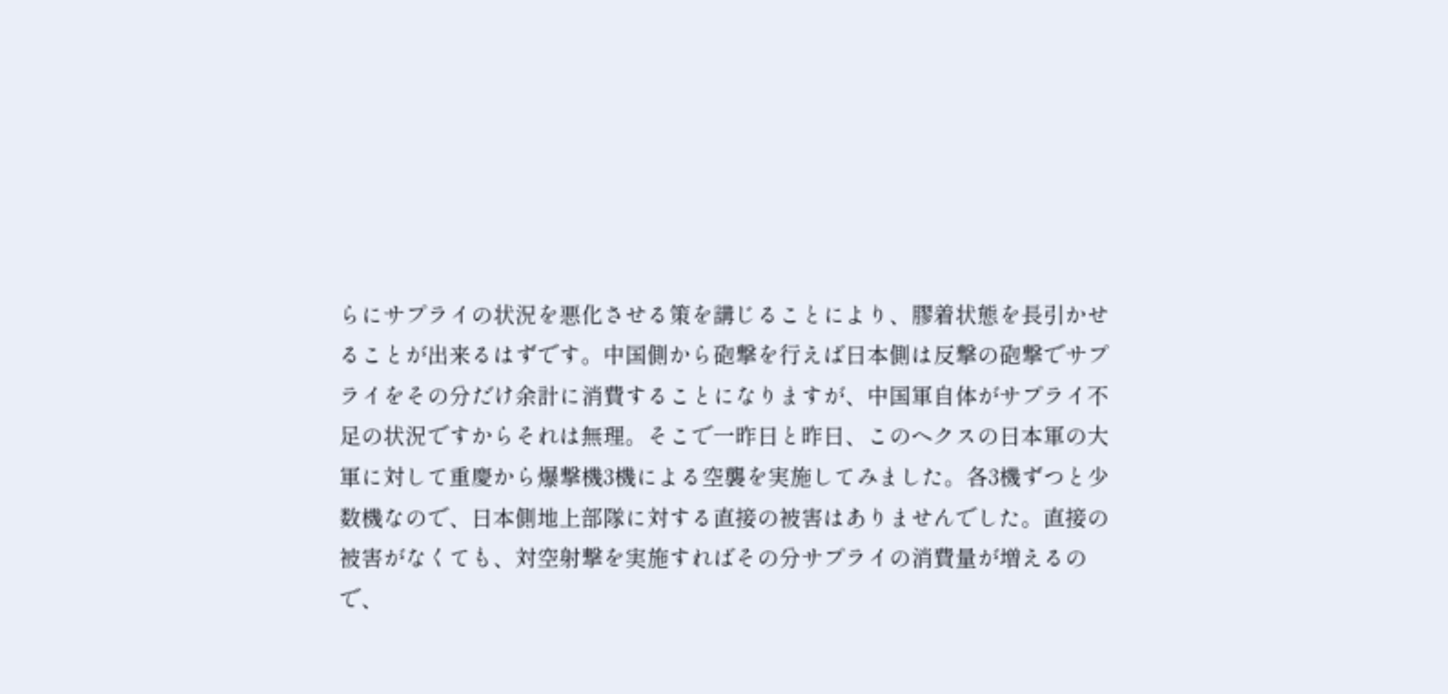らにサプライの状況を悪化させる策を講じることにより、膠着状態を長引かせることが出来るはずです。中国側から砲撃を行えば日本側は反撃の砲撃でサプライをその分だけ余計に消費することになりますが、中国軍自体がサプライ不足の状況ですからそれは無理。そこで一昨日と昨日、このヘクスの日本軍の大軍に対して重慶から爆撃機3機による空襲を実施してみました。各3機ずつと少数機なので、日本側地上部隊に対する直接の被害はありませんでした。直接の被害がなくても、対空射撃を実施すればその分サプライの消費量が増えるので、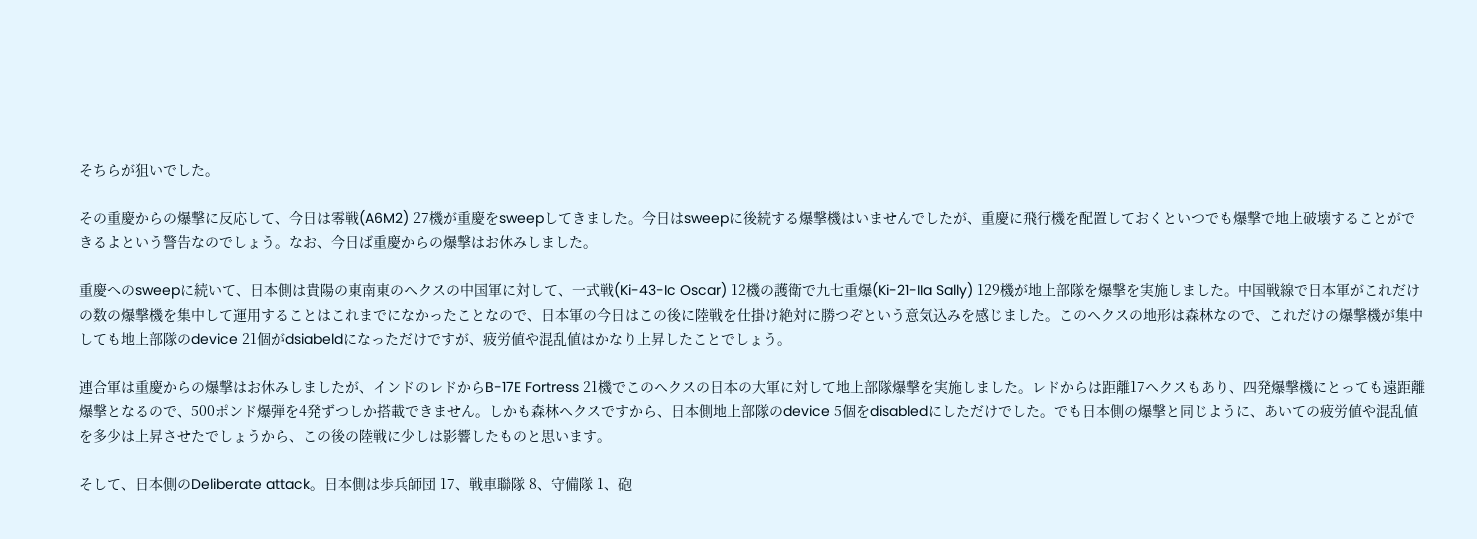そちらが狙いでした。

その重慶からの爆撃に反応して、今日は零戦(A6M2) 27機が重慶をsweepしてきました。今日はsweepに後続する爆撃機はいませんでしたが、重慶に飛行機を配置しておくといつでも爆撃で地上破壊することができるよという警告なのでしょう。なお、今日ば重慶からの爆撃はお休みしました。

重慶へのsweepに続いて、日本側は貴陽の東南東のヘクスの中国軍に対して、一式戦(Ki-43-Ic Oscar) 12機の護衛で九七重爆(Ki-21-IIa Sally) 129機が地上部隊を爆撃を実施しました。中国戦線で日本軍がこれだけの数の爆撃機を集中して運用することはこれまでになかったことなので、日本軍の今日はこの後に陸戦を仕掛け絶対に勝つぞという意気込みを感じました。このヘクスの地形は森林なので、これだけの爆撃機が集中しても地上部隊のdevice 21個がdsiabeldになっただけですが、疲労値や混乱値はかなり上昇したことでしょう。

連合軍は重慶からの爆撃はお休みしましたが、インドのレドからB-17E Fortress 21機でこのヘクスの日本の大軍に対して地上部隊爆撃を実施しました。レドからは距離17ヘクスもあり、四発爆撃機にとっても遠距離爆撃となるので、500ポンド爆弾を4発ずつしか搭載できません。しかも森林ヘクスですから、日本側地上部隊のdevice 5個をdisabledにしただけでした。でも日本側の爆撃と同じように、あいての疲労値や混乱値を多少は上昇させたでしょうから、この後の陸戦に少しは影響したものと思います。

そして、日本側のDeliberate attack。日本側は歩兵師団 17、戦車聯隊 8、守備隊 1、砲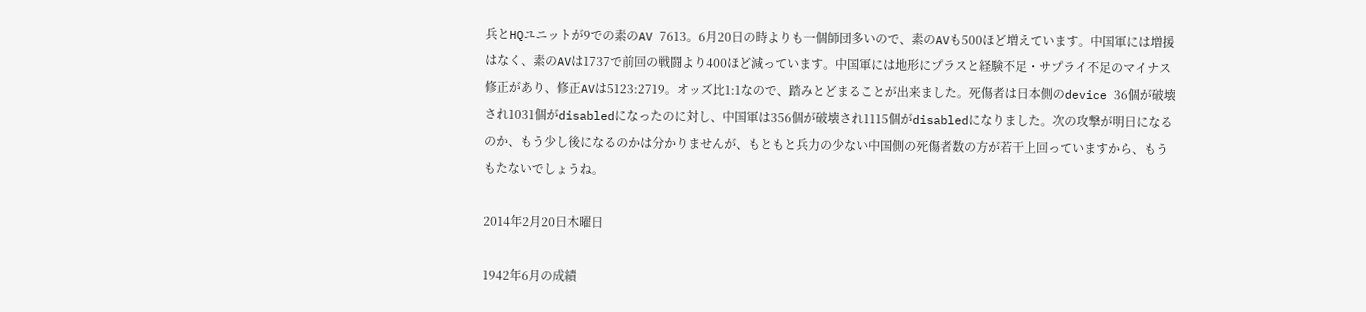兵とHQユニットが9での素のAV 7613。6月20日の時よりも一個師団多いので、素のAVも500ほど増えています。中国軍には増援はなく、素のAVは1737で前回の戦闘より400ほど減っています。中国軍には地形にプラスと経験不足・サプライ不足のマイナス修正があり、修正AVは5123:2719。オッズ比1:1なので、踏みとどまることが出来ました。死傷者は日本側のdevice 36個が破壊され1031個がdisabledになったのに対し、中国軍は356個が破壊され1115個がdisabledになりました。次の攻撃が明日になるのか、もう少し後になるのかは分かりませんが、もともと兵力の少ない中国側の死傷者数の方が若干上回っていますから、もうもたないでしょうね。

2014年2月20日木曜日

1942年6月の成績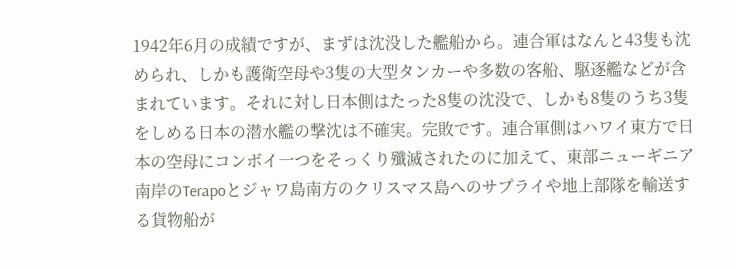1942年6月の成績ですが、まずは沈没した艦船から。連合軍はなんと43隻も沈められ、しかも護衛空母や3隻の大型タンカーや多数の客船、駆逐艦などが含まれています。それに対し日本側はたった8隻の沈没で、しかも8隻のうち3隻をしめる日本の潜水艦の撃沈は不確実。完敗です。連合軍側はハワイ東方で日本の空母にコンボイ一つをそっくり殲滅されたのに加えて、東部ニューギニア南岸のTerapoとジャワ島南方のクリスマス島へのサプライや地上部隊を輸送する貨物船が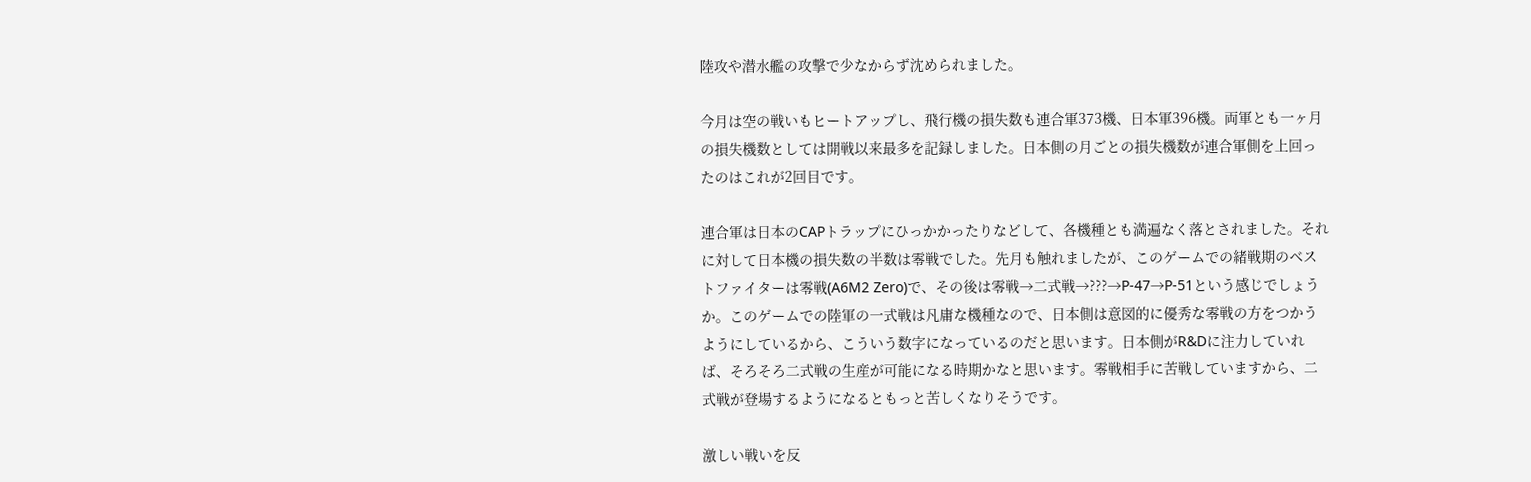陸攻や潜水艦の攻撃で少なからず沈められました。

今月は空の戦いもヒートアップし、飛行機の損失数も連合軍373機、日本軍396機。両軍とも一ヶ月の損失機数としては開戦以来最多を記録しました。日本側の月ごとの損失機数が連合軍側を上回ったのはこれが2回目です。

連合軍は日本のCAPトラップにひっかかったりなどして、各機種とも満遍なく落とされました。それに対して日本機の損失数の半数は零戦でした。先月も触れましたが、このゲームでの緒戦期のベストファイターは零戦(A6M2 Zero)で、その後は零戦→二式戦→???→P-47→P-51という感じでしょうか。このゲームでの陸軍の一式戦は凡庸な機種なので、日本側は意図的に優秀な零戦の方をつかうようにしているから、こういう数字になっているのだと思います。日本側がR&Dに注力していれば、そろそろ二式戦の生産が可能になる時期かなと思います。零戦相手に苦戦していますから、二式戦が登場するようになるともっと苦しくなりそうです。

激しい戦いを反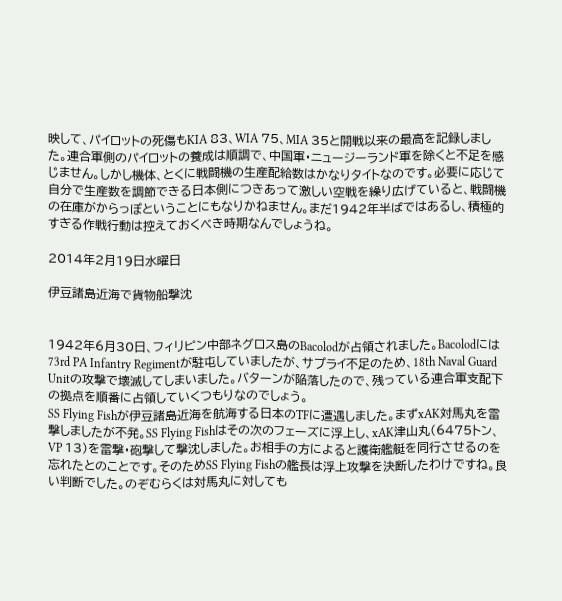映して、パイロットの死傷もKIA 83、WIA 75、MIA 35と開戦以来の最高を記録しました。連合軍側のパイロットの養成は順調で、中国軍・ニュージーランド軍を除くと不足を感じません。しかし機体、とくに戦闘機の生産配給数はかなりタイトなのです。必要に応じて自分で生産数を調節できる日本側につきあって激しい空戦を繰り広げていると、戦闘機の在庫がからっぽということにもなりかねません。まだ1942年半ばではあるし、積極的すぎる作戦行動は控えておくべき時期なんでしょうね。

2014年2月19日水曜日

伊豆諸島近海で貨物船撃沈


1942年6月30日、フィリピン中部ネグロス島のBacolodが占領されました。Bacolodには73rd PA Infantry Regimentが駐屯していましたが、サプライ不足のため、18th Naval Guard Unitの攻撃で壊滅してしまいました。バターンが陥落したので、残っている連合軍支配下の拠点を順番に占領していくつもりなのでしょう。
SS Flying Fishが伊豆諸島近海を航海する日本のTFに遭遇しました。まずxAK対馬丸を雷撃しましたが不発。SS Flying Fishはその次のフェーズに浮上し、xAK津山丸(6475トン、VP 13)を雷撃・砲撃して撃沈しました。お相手の方によると護衛艦艇を同行させるのを忘れたとのことです。そのためSS Flying Fishの艦長は浮上攻撃を決断したわけですね。良い判断でした。のぞむらくは対馬丸に対しても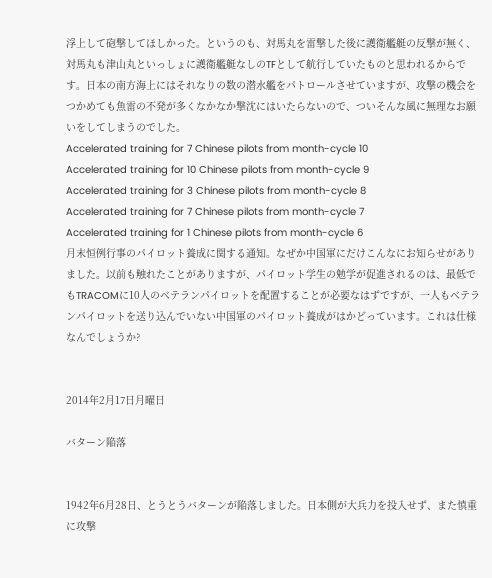浮上して砲撃してほしかった。というのも、対馬丸を雷撃した後に護衛艦艇の反撃が無く、対馬丸も津山丸といっしょに護衛艦艇なしのTFとして航行していたものと思われるからです。日本の南方海上にはそれなりの数の潜水艦をパトロールさせていますが、攻撃の機会をつかめても魚雷の不発が多くなかなか撃沈にはいたらないので、ついそんな風に無理なお願いをしてしまうのでした。
Accelerated training for 7 Chinese pilots from month-cycle 10
Accelerated training for 10 Chinese pilots from month-cycle 9
Accelerated training for 3 Chinese pilots from month-cycle 8
Accelerated training for 7 Chinese pilots from month-cycle 7
Accelerated training for 1 Chinese pilots from month-cycle 6
月末恒例行事のパイロット養成に関する通知。なぜか中国軍にだけこんなにお知らせがありました。以前も触れたことがありますが、パイロット学生の勉学が促進されるのは、最低でもTRACOMに10人のベテランパイロットを配置することが必要なはずですが、一人もベテランパイロットを送り込んでいない中国軍のパイロット養成がはかどっています。これは仕様なんでしょうか?


2014年2月17日月曜日

バターン陥落


1942年6月28日、とうとうバターンが陥落しました。日本側が大兵力を投入せず、また慎重に攻撃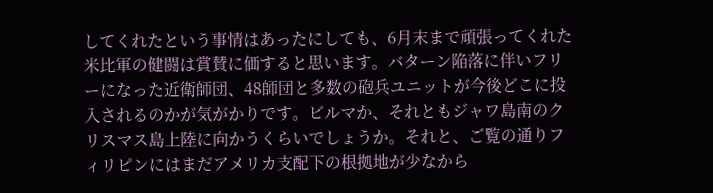してくれたという事情はあったにしても、6月末まで頑張ってくれた米比軍の健闘は賞賛に価すると思います。バターン陥落に伴いフリーになった近衛師団、48師団と多数の砲兵ユニットが今後どこに投入されるのかが気がかりです。ビルマか、それともジャワ島南のクリスマス島上陸に向かうくらいでしょうか。それと、ご覧の通りフィリピンにはまだアメリカ支配下の根拠地が少なから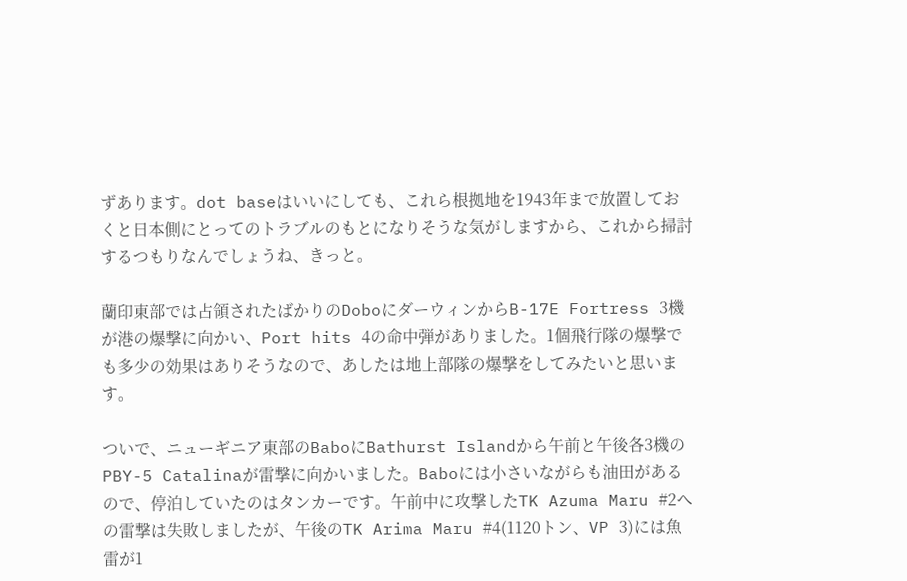ずあります。dot baseはいいにしても、これら根拠地を1943年まで放置しておくと日本側にとってのトラブルのもとになりそうな気がしますから、これから掃討するつもりなんでしょうね、きっと。

蘭印東部では占領されたばかりのDoboにダーウィンからB-17E Fortress 3機が港の爆撃に向かい、Port hits 4の命中弾がありました。1個飛行隊の爆撃でも多少の効果はありそうなので、あしたは地上部隊の爆撃をしてみたいと思います。

ついで、ニューギニア東部のBaboにBathurst Islandから午前と午後各3機のPBY-5 Catalinaが雷撃に向かいました。Baboには小さいながらも油田があるので、停泊していたのはタンカーです。午前中に攻撃したTK Azuma Maru #2への雷撃は失敗しましたが、午後のTK Arima Maru #4(1120トン、VP 3)には魚雷が1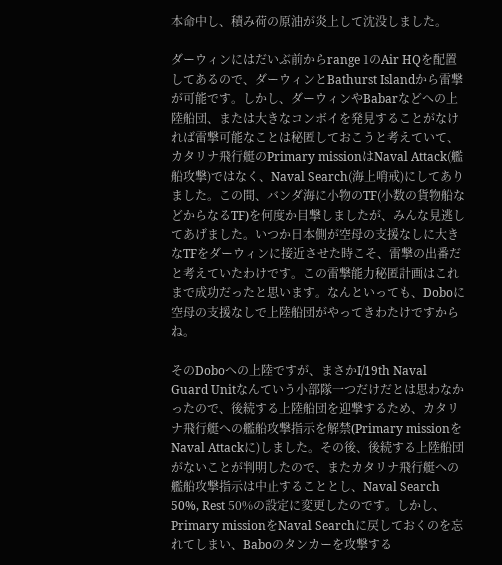本命中し、積み荷の原油が炎上して沈没しました。

ダーウィンにはだいぶ前からrange 1のAir HQを配置してあるので、ダーウィンとBathurst Islandから雷撃が可能です。しかし、ダーウィンやBabarなどへの上陸船団、または大きなコンボイを発見することがなければ雷撃可能なことは秘匿しておこうと考えていて、カタリナ飛行艇のPrimary missionはNaval Attack(艦船攻撃)ではなく、Naval Search(海上哨戒)にしてありました。この間、バンダ海に小物のTF(小数の貨物船などからなるTF)を何度か目撃しましたが、みんな見逃してあげました。いつか日本側が空母の支援なしに大きなTFをダーウィンに接近させた時こそ、雷撃の出番だと考えていたわけです。この雷撃能力秘匿計画はこれまで成功だったと思います。なんといっても、Doboに空母の支援なしで上陸船団がやってきわたけですからね。

そのDoboへの上陸ですが、まさかI/19th Naval Guard Unitなんていう小部隊一つだけだとは思わなかったので、後続する上陸船団を迎撃するため、カタリナ飛行艇への艦船攻撃指示を解禁(Primary missionをNaval Attackに)しました。その後、後続する上陸船団がないことが判明したので、またカタリナ飛行艇への艦船攻撃指示は中止することとし、Naval Search 50%, Rest 50%の設定に変更したのです。しかし、Primary missionをNaval Searchに戻しておくのを忘れてしまい、Baboのタンカーを攻撃する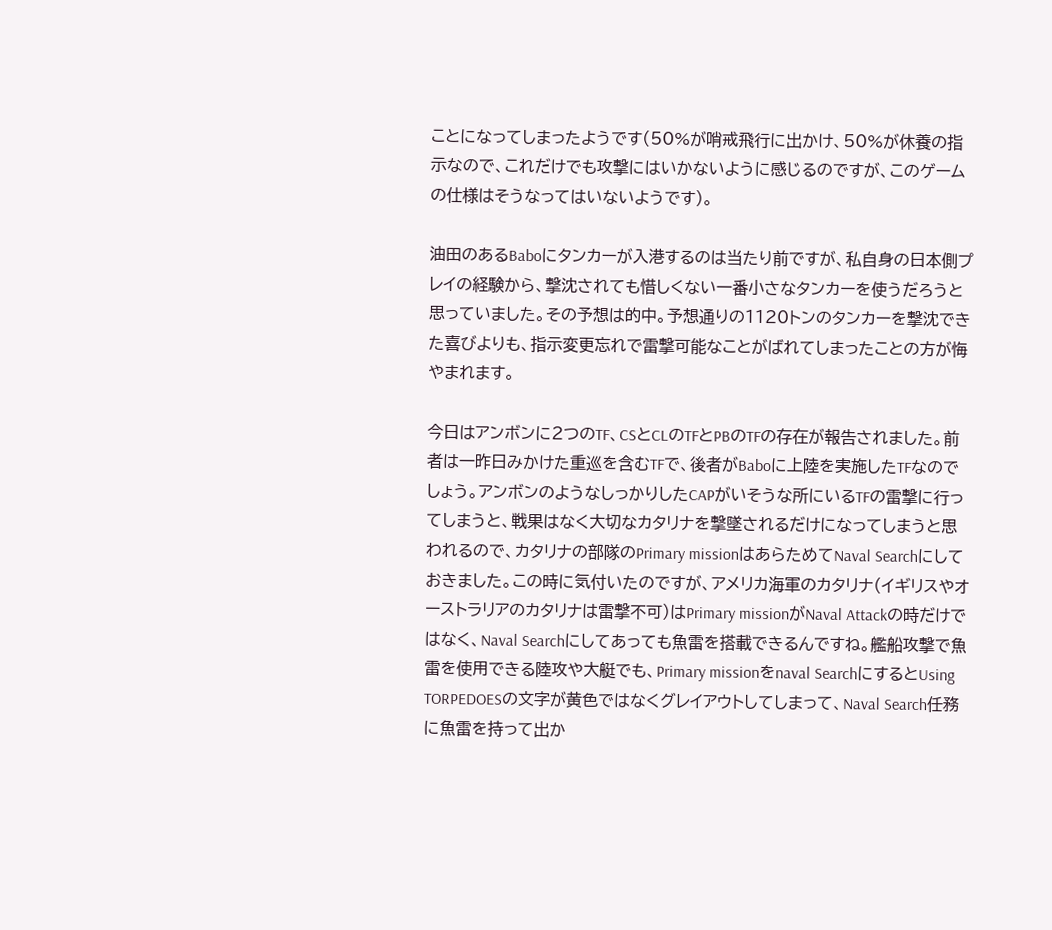ことになってしまったようです(50%が哨戒飛行に出かけ、50%が休養の指示なので、これだけでも攻撃にはいかないように感じるのですが、このゲームの仕様はそうなってはいないようです)。

油田のあるBaboにタンカーが入港するのは当たり前ですが、私自身の日本側プレイの経験から、撃沈されても惜しくない一番小さなタンカーを使うだろうと思っていました。その予想は的中。予想通りの1120トンのタンカーを撃沈できた喜びよりも、指示変更忘れで雷撃可能なことがばれてしまったことの方が悔やまれます。

今日はアンボンに2つのTF、CSとCLのTFとPBのTFの存在が報告されました。前者は一昨日みかけた重巡を含むTFで、後者がBaboに上陸を実施したTFなのでしょう。アンボンのようなしっかりしたCAPがいそうな所にいるTFの雷撃に行ってしまうと、戦果はなく大切なカタリナを撃墜されるだけになってしまうと思われるので、カタリナの部隊のPrimary missionはあらためてNaval Searchにしておきました。この時に気付いたのですが、アメリカ海軍のカタリナ(イギリスやオーストラリアのカタリナは雷撃不可)はPrimary missionがNaval Attackの時だけではなく、Naval Searchにしてあっても魚雷を搭載できるんですね。艦船攻撃で魚雷を使用できる陸攻や大艇でも、Primary missionをnaval SearchにするとUsing TORPEDOESの文字が黄色ではなくグレイアウトしてしまって、Naval Search任務に魚雷を持って出か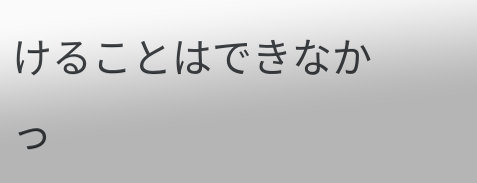けることはできなかっ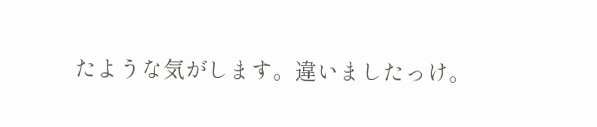たような気がします。違いましたっけ。